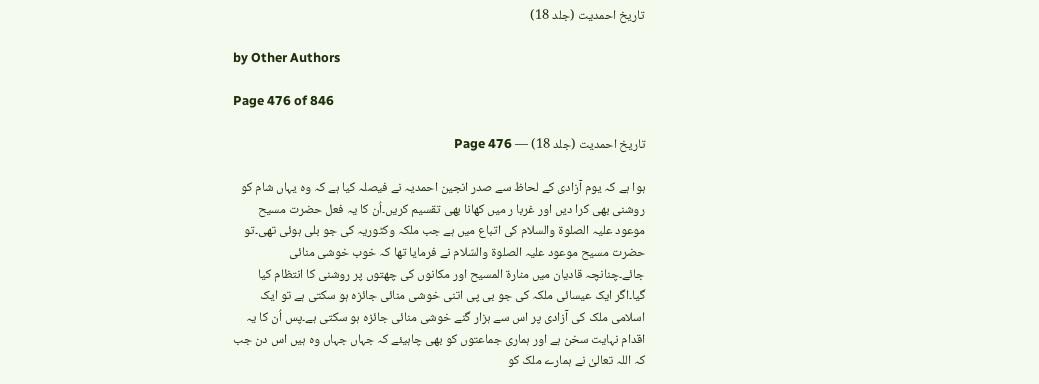تاریخ احمدیت (جلد 18)

by Other Authors

Page 476 of 846

تاریخ احمدیت (جلد 18) — Page 476

ہوا ہے کہ یوم آزادی کے لحاظ سے صدر انجین احمدیہ نے فیصلہ کیا ہے کہ وہ یہاں شام کو روشنی بھی کرا دیں اور غربا ر میں کھانا بھی تقسیم کریں۔اُن کا یہ فعل حضرت مسیح موعود علیہ الصلوۃ والسلام کی اتباع میں ہے جب ملکہ وکٹوریہ کی جو بلی ہوئی تھی۔تو حضرت مسیح موعود علیہ الصلوۃ والسّلام نے فرمایا تھا کہ خوب خوشی منائی جائے۔چنانچہ قادیان میں منارة المسیح اور مکانوں کی چھتوں پر روشنی کا انتظام کیا گیا۔اگر ایک عیسائی ملکہ کی جو بی پی اتنی خوشی منائی جائزہ ہو سکتی ہے تو ایک اسلامی ملک کی آزادی پر اس سے ہزار گنے خوشی منائی جائزہ ہو سکتی ہے۔پس اُن کا یہ اقدام نہایت سخن ہے اور ہماری جماعتوں کو بھی چاہیئے کہ جہاں جہاں وہ ہیں اس دن جب کہ اللہ تعالیٰ نے ہمارے ملک کو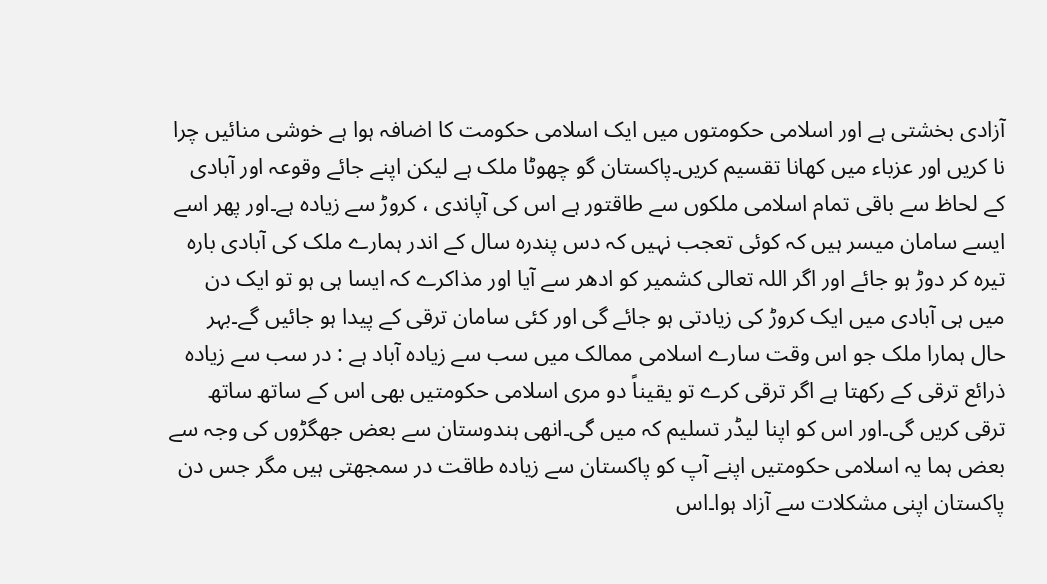آزادی بخشتی ہے اور اسلامی حکومتوں میں ایک اسلامی حکومت کا اضافہ ہوا ہے خوشی منائیں چرا نا کریں اور عزباء میں کھانا تقسیم کریں۔پاکستان گو چھوٹا ملک ہے لیکن اپنے جائے وقوعہ اور آبادی کے لحاظ سے باقی تمام اسلامی ملکوں سے طاقتور ہے اس کی آپاندی ، کروڑ سے زیادہ ہے۔اور پھر اسے ایسے سامان میسر ہیں کہ کوئی تعجب نہیں کہ دس پندرہ سال کے اندر ہمارے ملک کی آبادی بارہ تیرہ کر دوڑ ہو جائے اور اگر اللہ تعالی کشمیر کو ادھر سے آیا اور مذاکرے کہ ایسا ہی ہو تو ایک دن میں ہی آبادی میں ایک کروڑ کی زیادتی ہو جائے گی اور کئی سامان ترقی کے پیدا ہو جائیں گے۔بہر حال ہمارا ملک جو اس وقت سارے اسلامی ممالک میں سب سے زیادہ آباد ہے : در سب سے زیادہ ذرائع ترقی کے رکھتا ہے اگر ترقی کرے تو یقیناً دو مری اسلامی حکومتیں بھی اس کے ساتھ ساتھ ترقی کریں گی۔اور اس کو اپنا لیڈر تسلیم کہ میں گی۔انھی ہندوستان سے بعض جھگڑوں کی وجہ سے بعض ہما یہ اسلامی حکومتیں اپنے آپ کو پاکستان سے زیادہ طاقت در سمجھتی ہیں مگر جس دن پاکستان اپنی مشکلات سے آزاد ہوا۔اس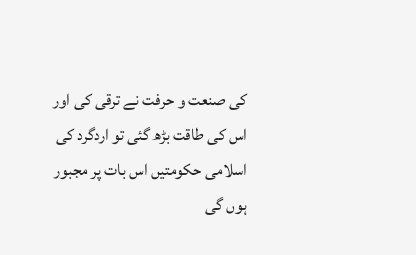کی صنعت و حرفت نے ترقی کی اور اس کی طاقت بڑھ گئی تو اردگرد کی اسلامی حکومتیں اس بات پر مجبور ہوں گی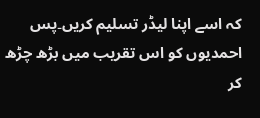کہ اسے اپنا لیڈر تسلیم کریں۔پس احمدیوں کو اس تقریب میں بڑھ چڑھ کر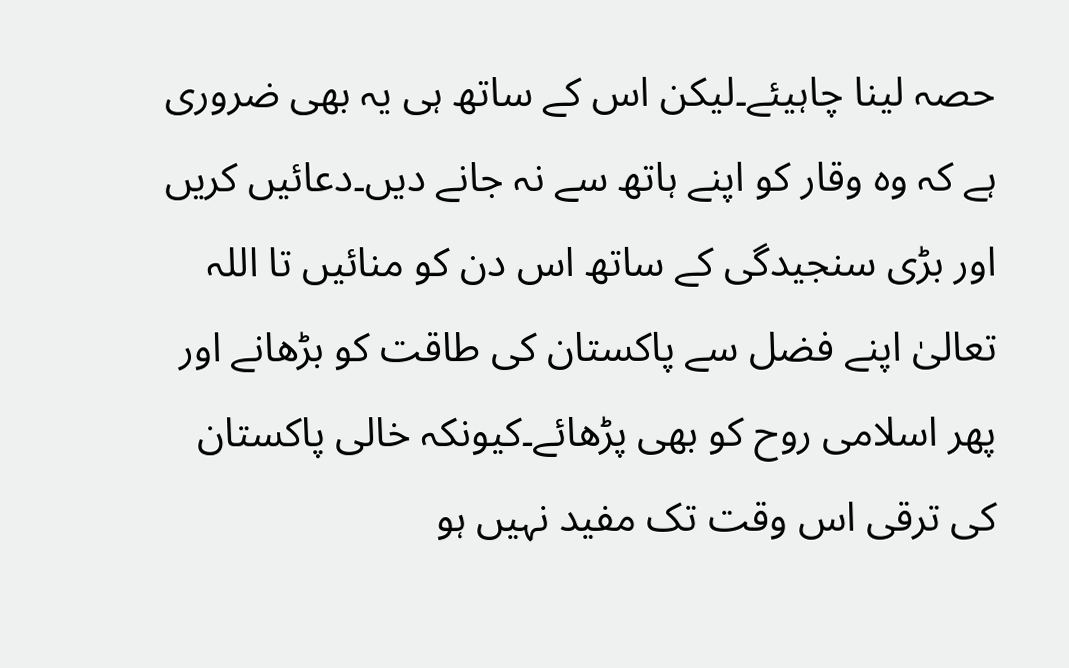حصہ لینا چاہیئے۔لیکن اس کے ساتھ ہی یہ بھی ضروری ہے کہ وہ وقار کو اپنے ہاتھ سے نہ جانے دیں۔دعائیں کریں اور بڑی سنجیدگی کے ساتھ اس دن کو منائیں تا اللہ تعالیٰ اپنے فضل سے پاکستان کی طاقت کو بڑھانے اور پھر اسلامی روح کو بھی پڑھائے۔کیونکہ خالی پاکستان کی ترقی اس وقت تک مفید نہیں ہو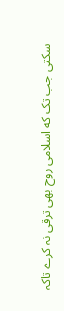سکتی جب تک که اسلامی روح بھی ترقی نہ کرے تاکہ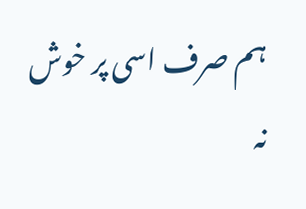ہم صرف اسی پر خوش نہ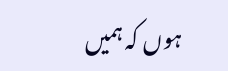ہوں کہ ہمیں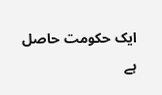ایک حکومت حاصل ہے